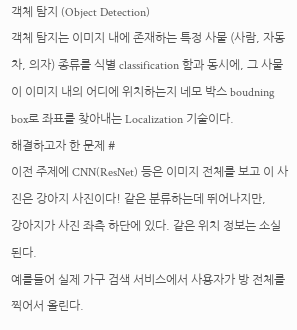객체 탐지 (Object Detection)
객체 탐지는 이미지 내에 존재하는 특정 사물 (사람, 자동차, 의자) 종류를 식별 classification 함과 동시에, 그 사물이 이미지 내의 어디에 위치하는지 네모 박스 boudning box로 좌표를 찾아내는 Localization 기술이다.
해결하고자 한 문제 #
이전 주제에 CNN(ResNet) 등은 이미지 전체를 보고 이 사진은 강아지 사진이다! 같은 분류하는데 뛰어나지만,
강아지가 사진 좌측 하단에 있다. 같은 위치 정보는 소실된다.
예를들어 실제 가구 검색 서비스에서 사용자가 방 전체를 찍어서 올린다.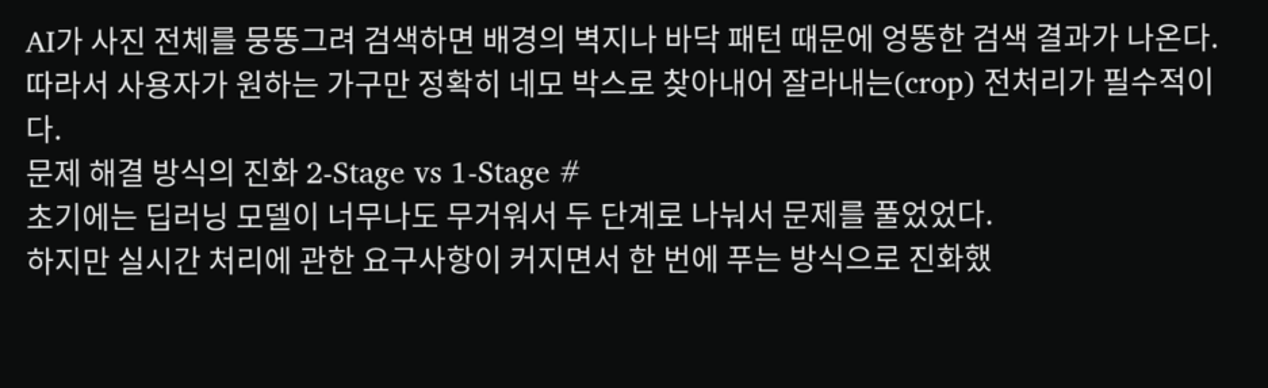AI가 사진 전체를 뭉뚱그려 검색하면 배경의 벽지나 바닥 패턴 때문에 엉뚱한 검색 결과가 나온다.
따라서 사용자가 원하는 가구만 정확히 네모 박스로 찾아내어 잘라내는(crop) 전처리가 필수적이다.
문제 해결 방식의 진화 2-Stage vs 1-Stage #
초기에는 딥러닝 모델이 너무나도 무거워서 두 단계로 나눠서 문제를 풀었었다.
하지만 실시간 처리에 관한 요구사항이 커지면서 한 번에 푸는 방식으로 진화했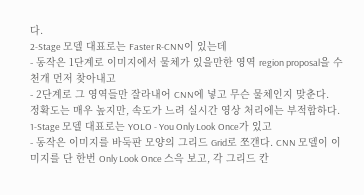다.
2-Stage 모델 대표로는 Faster R-CNN이 있는데
- 동작은 1단계로 이미지에서 물체가 있을만한 영역 region proposal을 수천개 먼저 찾아내고
- 2단계로 그 영역들만 잘라내어 CNN에 넣고 무슨 물체인지 맞춘다.
정확도는 매우 높지만, 속도가 느려 실시간 영상 처리에는 부적합하다.
1-Stage 모델 대표로는 YOLO - You Only Look Once가 있고
- 동작은 이미지를 바둑판 모양의 그리드 Grid로 쪼갠다. CNN 모델이 이미지를 단 한번 Only Look Once 스윽 보고, 각 그리드 칸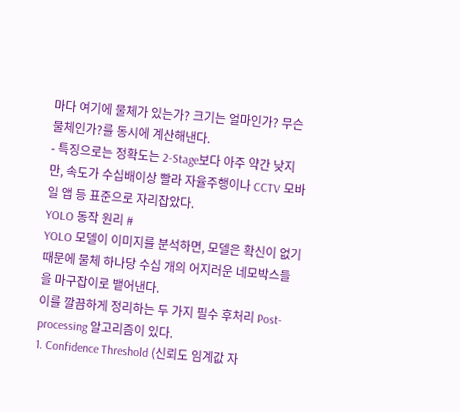마다 여기에 물체가 있는가? 크기는 얼마인가? 무슨 물체인가?를 동시에 계산해낸다.
- 특징으로는 정확도는 2-Stage보다 아주 약간 낮지만, 속도가 수십배이상 빨라 자율주행이나 CCTV 모바일 앱 등 표준으로 자리잡았다.
YOLO 동작 원리 #
YOLO 모델이 이미지를 분석하면, 모델은 확신이 없기 때문에 물체 하나당 수십 개의 어지러운 네모박스들을 마구잡이로 뱉어낸다.
이를 깔끔하게 정리하는 두 가지 필수 후처리 Post-processing 알고리즘이 있다.
1. Confidence Threshold (신뢰도 임계값 자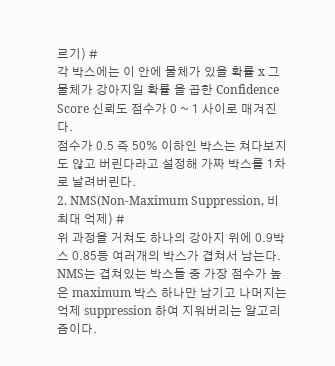르기) #
각 박스에는 이 안에 물체가 있을 확률 x 그 물체가 강아지일 확률 을 곱한 Confidence Score 신뢰도 점수가 0 ~ 1 사이로 매겨진다.
점수가 0.5 즉 50% 이하인 박스는 쳐다보지도 않고 버린다라고 설정해 가짜 박스를 1차로 날려버린다.
2. NMS(Non-Maximum Suppression, 비최대 억제) #
위 과정을 거쳐도 하나의 강아지 위에 0.9박스 0.85등 여러개의 박스가 겹쳐서 남는다.
NMS는 겹쳐있는 박스들 중 가장 점수가 높은 maximum 박스 하나만 남기고 나머지는 억제 suppression 하여 지워버리는 알고리즘이다.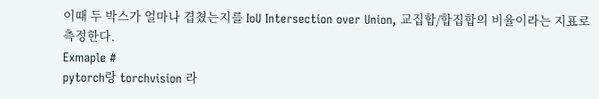이때 두 박스가 얼마나 겹쳤는지를 IoU Intersection over Union, 교집합/합집합의 비율이라는 지표로 측정한다.
Exmaple #
pytorch랑 torchvision 라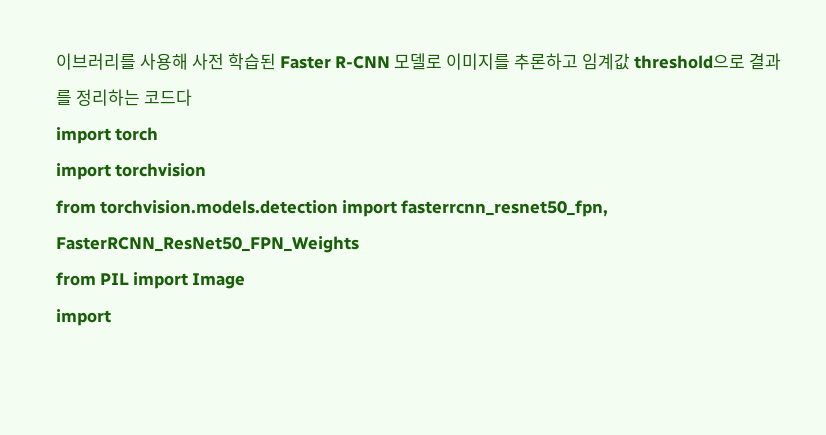이브러리를 사용해 사전 학습된 Faster R-CNN 모델로 이미지를 추론하고 임계값 threshold으로 결과를 정리하는 코드다
import torch
import torchvision
from torchvision.models.detection import fasterrcnn_resnet50_fpn, FasterRCNN_ResNet50_FPN_Weights
from PIL import Image
import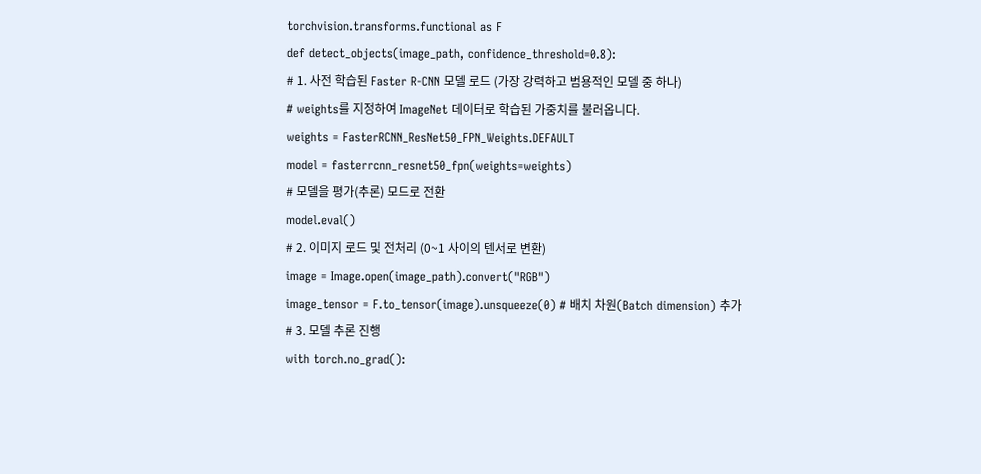torchvision.transforms.functional as F
def detect_objects(image_path, confidence_threshold=0.8):
# 1. 사전 학습된 Faster R-CNN 모델 로드 (가장 강력하고 범용적인 모델 중 하나)
# weights를 지정하여 ImageNet 데이터로 학습된 가중치를 불러옵니다.
weights = FasterRCNN_ResNet50_FPN_Weights.DEFAULT
model = fasterrcnn_resnet50_fpn(weights=weights)
# 모델을 평가(추론) 모드로 전환
model.eval()
# 2. 이미지 로드 및 전처리 (0~1 사이의 텐서로 변환)
image = Image.open(image_path).convert("RGB")
image_tensor = F.to_tensor(image).unsqueeze(0) # 배치 차원(Batch dimension) 추가
# 3. 모델 추론 진행
with torch.no_grad():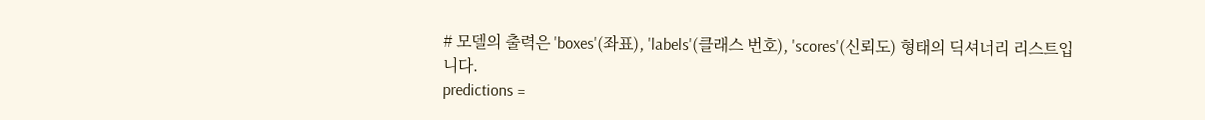# 모델의 출력은 'boxes'(좌표), 'labels'(클래스 번호), 'scores'(신뢰도) 형태의 딕셔너리 리스트입니다.
predictions =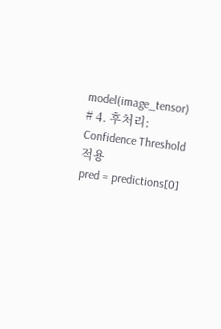model(image_tensor)
# 4. 후처리: Confidence Threshold 적용
pred = predictions[0]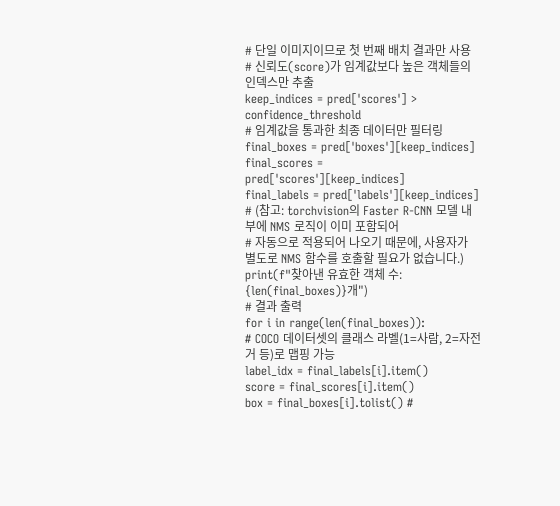# 단일 이미지이므로 첫 번째 배치 결과만 사용
# 신뢰도(score)가 임계값보다 높은 객체들의 인덱스만 추출
keep_indices = pred['scores'] > confidence_threshold
# 임계값을 통과한 최종 데이터만 필터링
final_boxes = pred['boxes'][keep_indices]
final_scores = pred['scores'][keep_indices]
final_labels = pred['labels'][keep_indices]
# (참고: torchvision의 Faster R-CNN 모델 내부에 NMS 로직이 이미 포함되어
# 자동으로 적용되어 나오기 때문에, 사용자가 별도로 NMS 함수를 호출할 필요가 없습니다.)
print(f"찾아낸 유효한 객체 수: {len(final_boxes)}개")
# 결과 출력
for i in range(len(final_boxes)):
# COCO 데이터셋의 클래스 라벨(1=사람, 2=자전거 등)로 맵핑 가능
label_idx = final_labels[i].item()
score = final_scores[i].item()
box = final_boxes[i].tolist() #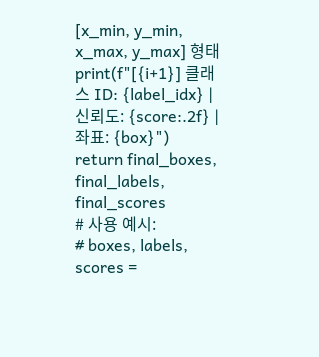[x_min, y_min, x_max, y_max] 형태
print(f"[{i+1}] 클래스 ID: {label_idx} | 신뢰도: {score:.2f} | 좌표: {box}")
return final_boxes, final_labels, final_scores
# 사용 예시:
# boxes, labels, scores =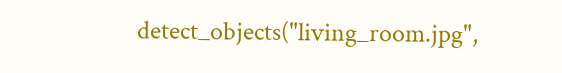detect_objects("living_room.jpg",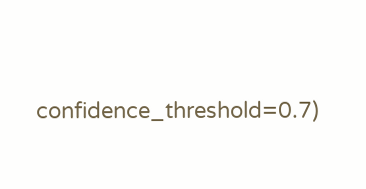confidence_threshold=0.7)